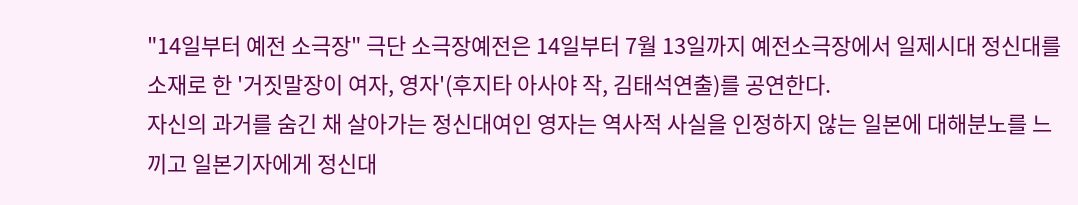"14일부터 예전 소극장" 극단 소극장예전은 14일부터 7월 13일까지 예전소극장에서 일제시대 정신대를 소재로 한 '거짓말장이 여자, 영자'(후지타 아사야 작, 김태석연출)를 공연한다.
자신의 과거를 숨긴 채 살아가는 정신대여인 영자는 역사적 사실을 인정하지 않는 일본에 대해분노를 느끼고 일본기자에게 정신대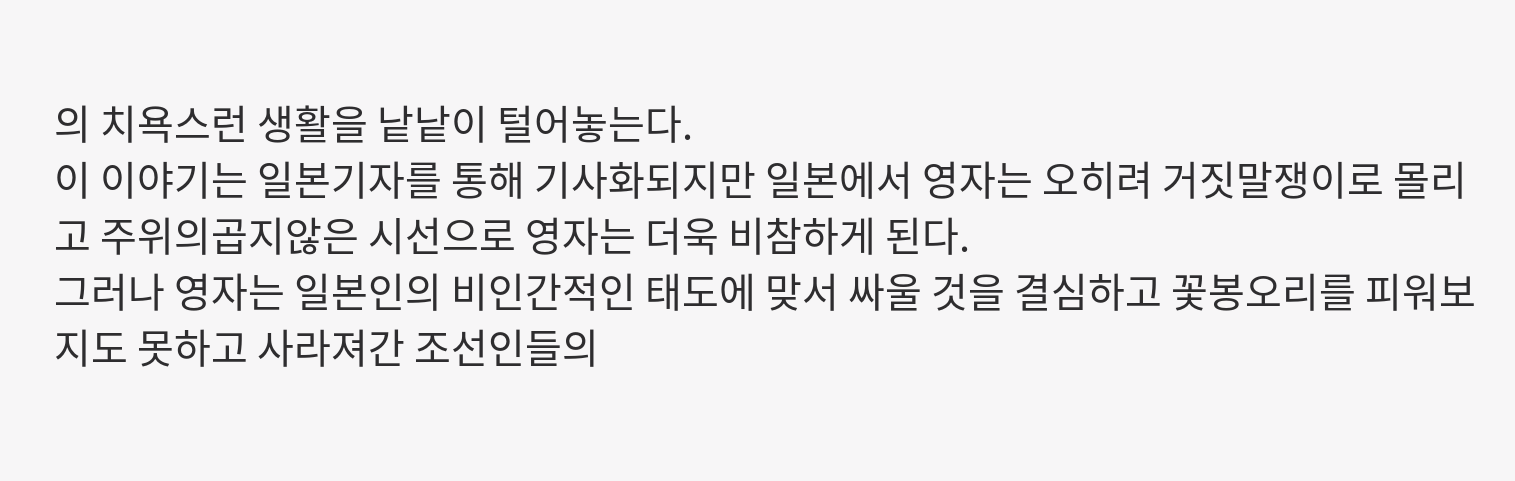의 치욕스런 생활을 낱낱이 털어놓는다.
이 이야기는 일본기자를 통해 기사화되지만 일본에서 영자는 오히려 거짓말쟁이로 몰리고 주위의곱지않은 시선으로 영자는 더욱 비참하게 된다.
그러나 영자는 일본인의 비인간적인 태도에 맞서 싸울 것을 결심하고 꽃봉오리를 피워보지도 못하고 사라져간 조선인들의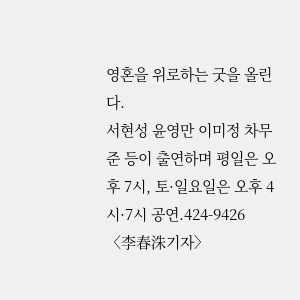영혼을 위로하는 굿을 올린다.
서현성 윤영만 이미정 차무준 등이 출연하며 평일은 오후 7시, 토·일요일은 오후 4시·7시 공연.424-9426
〈李春洙기자〉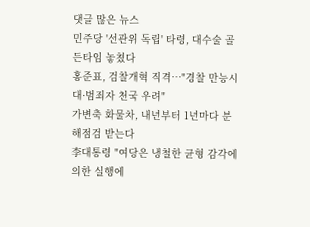댓글 많은 뉴스
민주당 '선관위 독립' 타령, 대수술 골든타임 놓쳤다
홍준표, 검찰개혁 직격…"경찰 만능시대·범죄자 천국 우려"
가변축 화물차, 내년부터 1년마다 분해점검 받는다
李대통령 "여당은 냉철한 균형 감각에 의한 실행에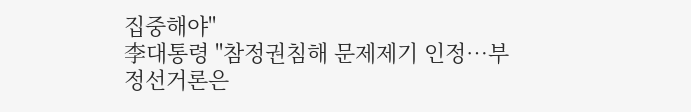집중해야"
李대통령 "참정권침해 문제제기 인정…부정선거론은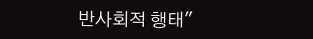반사회적 행태"